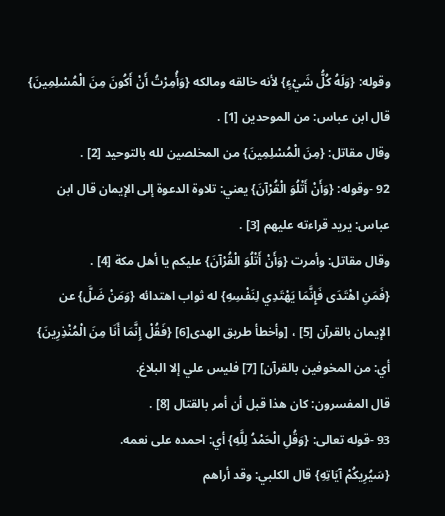وقوله: {وَلَهُ كُلُّ شَيْءٍ} لأنه خالقه ومالكه {وَأُمِرْتُ أَنْ أَكُونَ مِنَ الْمُسْلِمِينَ} قال ابن عباس: من الموحدين [1] .
وقال مقاتل: {مِنَ الْمُسْلِمِينَ} من المخلصين لله بالتوحيد [2] .
92 -وقوله: {وَأَنْ أَتْلُوَ الْقُرْآنَ} يعني: تلاوة الدعوة إلى الإيمان قال ابن عباس: يريد قراءته عليهم [3] .
وقال مقاتل: وأمرت {وَأَنْ أَتْلُوَ الْقُرْآنَ} عليكم يا أهل مكة [4] .
{فَمَنِ اهْتَدَى فَإِنَّمَا يَهْتَدِي لِنَفْسِهِ} له ثواب اهتدائه {وَمَنْ ضَلَّ} عن الإيمان بالقرآن [5] ، [وأخطأ طريق الهدى[6] {فَقُلْ إِنَّمَا أَنَا مِنَ الْمُنْذِرِينَ} أي: من المخوفين بالقرآن] [7] فليس علي إلا البلاغ.
قال المفسرون: كان هذا قبل أن أمر بالقتال [8] .
93 -قوله تعالى: {وَقُلِ الْحَمْدُ لِلَّهِ} أي: احمده على نعمه.
{سَيُرِيكُمْ آيَاتِهِ} قال الكلبي: وقد أراهم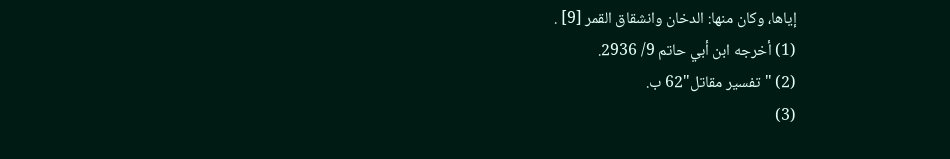إياها، وكان منها: الدخان وانشقاق القمر [9] .
(1) أخرجه ابن أبي حاتم 9/ 2936.
(2) "تفسير مقاتل"62 ب.
(3)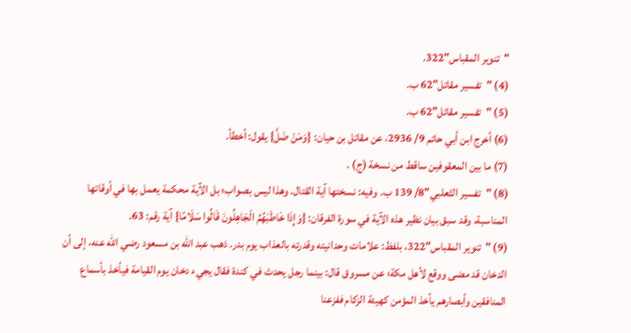"تنوير المقباس"322.
(4) "تفسير مقاتل"62 ب.
(5) "تفسير مقاتل"62 ب.
(6) أخرج ابن أبي حاتم 9/ 2936، عن مقاتل بن حيان: {وَمَنْ ضَلَّ} يقول: أخطأ.
(7) ما بين المعقوفين ساقط من نسخة (ج) .
(8) "تفسير الثعلبي"8/ 139 ب. وفيه: نسختها آية القتال. وهذا ليس بصواب؛ بل الآية محكمة يعمل بها في أوقاتها المناسبة، وقد سبق بيان نظير هذه الآية في سورة الفرقان: {وَإِذَا خَاطَبَهُمُ الْجَاهِلُونَ قَالُوا سَلَامًا} آية رقم: 63.
(9) "تنوير المقباس"322، بلفظ: علامات وحدانيته وقدرته بالعذاب يوم بدر. ذهب عبد الله بن مسعود رضي الله عنه، إلى أن الدخان قد مضى ووقع لأهل مكة؛ عن مسروق قال: بينما رجل يحدث في كندة فقال يجيء دخان يوم القيامة فيأخذ بأسماع المنافقين وأبصارهم يأخذ المؤمن كهيئة الزكام ففزعنا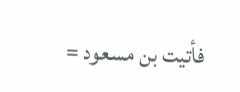فأتيت بن مسعود =